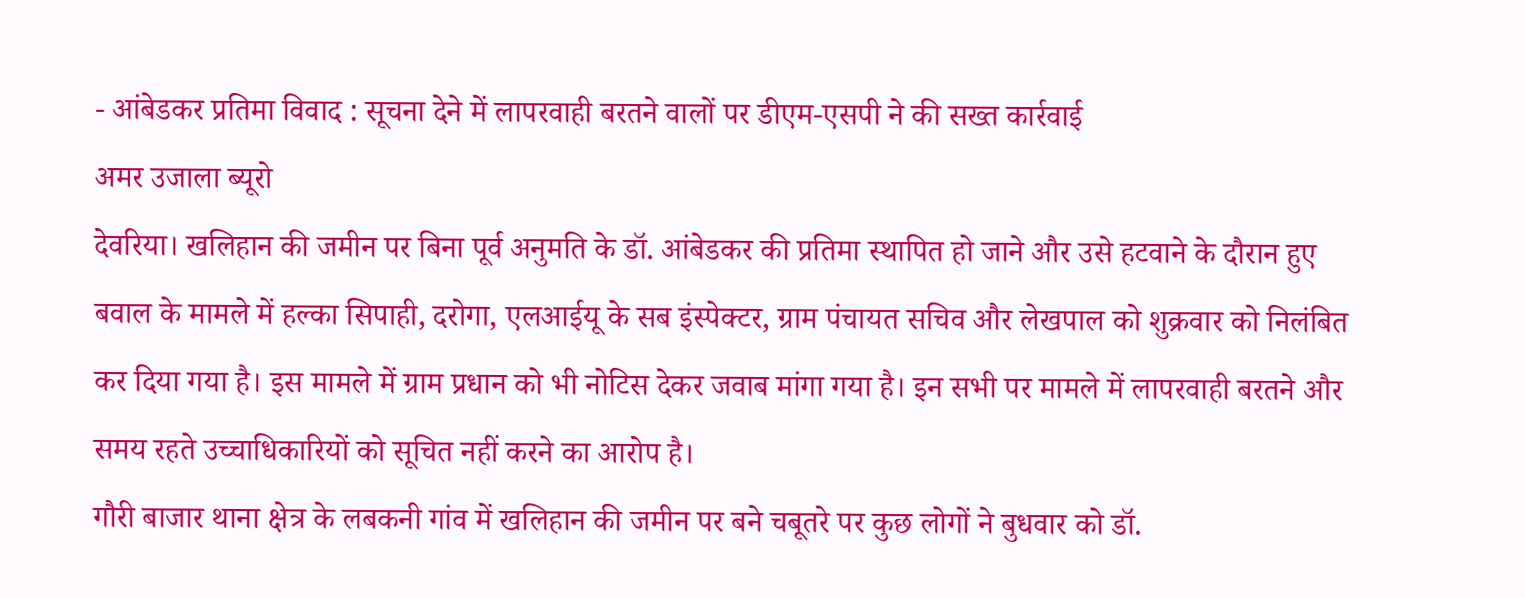- आंबेडकर प्रतिमा विवाद : सूचना देने में लापरवाही बरतने वालों पर डीएम-एसपी ने की सख्त कार्रवाई
अमर उजाला ब्यूरो
देवरिया। खलिहान की जमीन पर बिना पूर्व अनुमति के डॉ. आंबेडकर की प्रतिमा स्थापित हो जाने और उसे हटवाने के दौरान हुए बवाल के मामले में हल्का सिपाही, दरोगा, एलआईयू के सब इंस्पेक्टर, ग्राम पंचायत सचिव और लेखपाल को शुक्रवार को निलंबित कर दिया गया है। इस मामले में ग्राम प्रधान को भी नोटिस देकर जवाब मांगा गया है। इन सभी पर मामले में लापरवाही बरतने और समय रहते उच्चाधिकारियों को सूचित नहीं करने का आरोप है।
गौरी बाजार थाना क्षेत्र के लबकनी गांव में खलिहान की जमीन पर बने चबूतरे पर कुछ लोगों ने बुधवार को डॉ.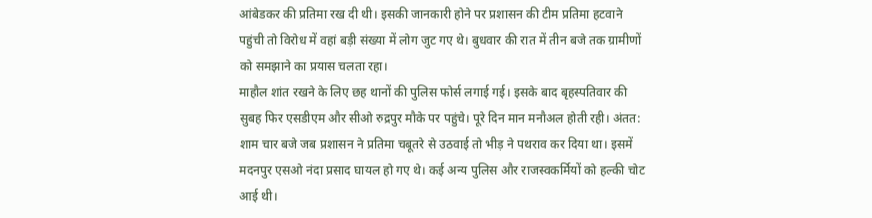आंबेडकर की प्रतिमा रख दी थी। इसकी जानकारी होने पर प्रशासन की टीम प्रतिमा हटवाने पहुंची तो विरोध में वहां बड़ी संख्या में लोग जुट गए थे। बुधवार की रात में तीन बजे तक ग्रामीणों को समझाने का प्रयास चलता रहा।
माहौल शांत रखने के लिए छह थानों की पुलिस फोर्स लगाई गई। इसके बाद बृहस्पतिवार की सुबह फिर एसडीएम और सीओ रुद्रपुर मौके पर पहुंचे। पूरे दिन मान मनौअल होती रही। अंतत: शाम चार बजे जब प्रशासन ने प्रतिमा चबूतरे से उठवाई तो भीड़ ने पथराव कर दिया था। इसमें मदनपुर एसओ नंदा प्रसाद घायल हो गए थे। कई अन्य पुलिस और राजस्वकर्मियों को हल्की चोट आई थी।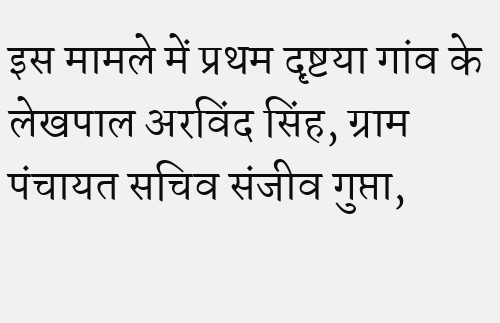इस मामले में प्रथम दृष्टया गांव के लेखपाल अरविंद सिंह, ग्राम पंचायत सचिव संजीव गुप्ता,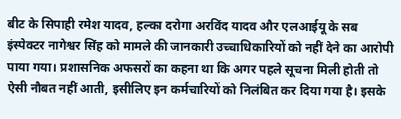बीट के सिपाही रमेश यादव, हल्का दरोगा अरविंद यादव और एलआईयू के सब इंस्पेक्टर नागेश्वर सिंह को मामले की जानकारी उच्चाधिकारियों को नहीं देने का आरोपी पाया गया। प्रशासनिक अफसरों का कहना था कि अगर पहले सूचना मिली होती तो ऐसी नौबत नहीं आती, इसीलिए इन कर्मचारियों को निलंबित कर दिया गया है। इसके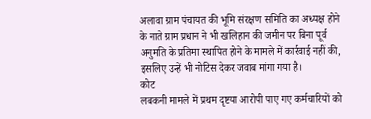अलावा ग्राम पंचायत की भूमि संरक्षण समिति का अध्यक्ष होने के नाते ग्राम प्रधान ने भी खलिहान की जमीन पर बिना पूर्व अनुमति के प्रतिमा स्थापित होने के मामले में कार्रवाई नहीं की, इसलिए उन्हें भी नोटिस देकर जवाब मांगा गया है।
कोट
लबकनी मामले में प्रथम दृष्टया आरोपी पाए गए कर्मचारियों को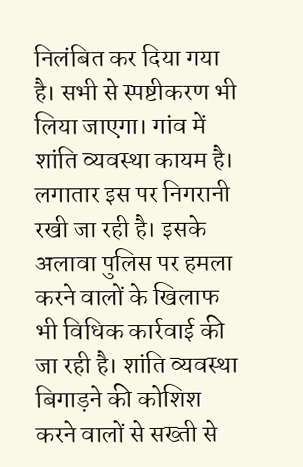निलंबित कर दिया गया है। सभी से स्पष्टीकरण भी लिया जाएगा। गांव में शांति व्यवस्था कायम है। लगातार इस पर निगरानी रखी जा रही है। इसके अलावा पुलिस पर हमला करने वालों के खिलाफ भी विधिक कार्रवाई की जा रही है। शांति व्यवस्था बिगाड़ने की कोशिश करने वालों से सख्ती से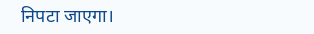निपटा जाएगा।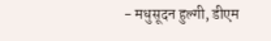- मधुसूदन हुल्गी, डीएम